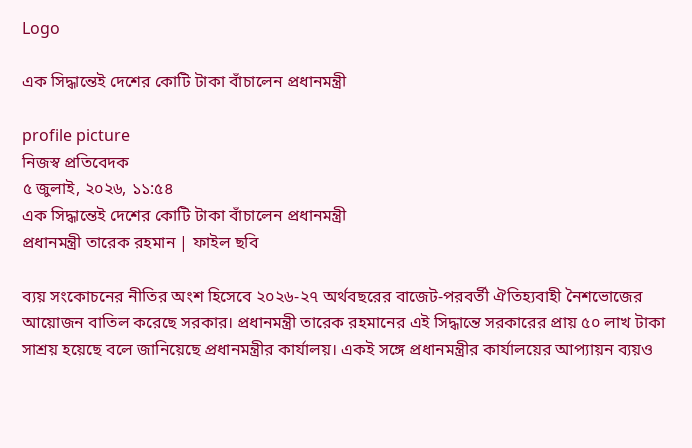Logo

এক সিদ্ধান্তেই দেশের কোটি টাকা বাঁচালেন প্রধানমন্ত্রী

profile picture
নিজস্ব প্রতিবেদক
৫ জুলাই, ২০২৬, ১১:৫৪
এক সিদ্ধান্তেই দেশের কোটি টাকা বাঁচালেন প্রধানমন্ত্রী
প্রধানমন্ত্রী তারেক রহমান | ফাইল ছবি

ব্যয় সংকোচনের নীতির অংশ হিসেবে ২০২৬-২৭ অর্থবছরের বাজেট-পরবর্তী ঐতিহ্যবাহী নৈশভোজের আয়োজন বাতিল করেছে সরকার। প্রধানমন্ত্রী তারেক রহমানের এই সিদ্ধান্তে সরকারের প্রায় ৫০ লাখ টাকা সাশ্রয় হয়েছে বলে জানিয়েছে প্রধানমন্ত্রীর কার্যালয়। একই সঙ্গে প্রধানমন্ত্রীর কার্যালয়ের আপ্যায়ন ব্যয়ও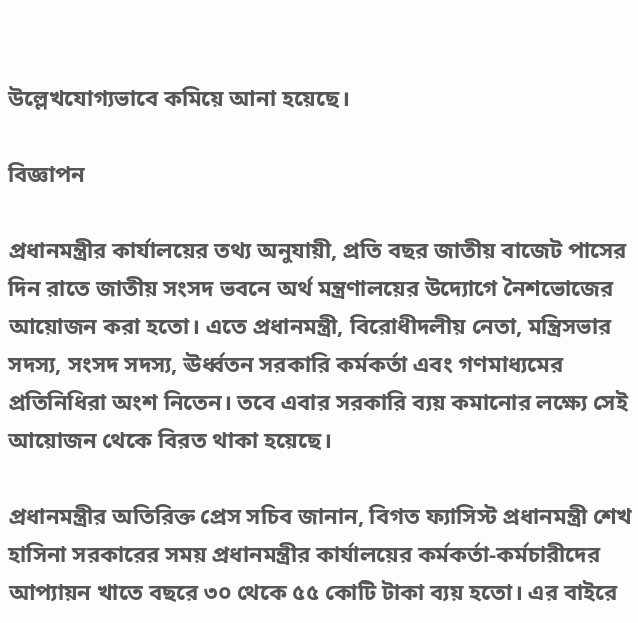উল্লেখযোগ্যভাবে কমিয়ে আনা হয়েছে।

বিজ্ঞাপন

প্রধানমন্ত্রীর কার্যালয়ের তথ্য অনুযায়ী, প্রতি বছর জাতীয় বাজেট পাসের দিন রাতে জাতীয় সংসদ ভবনে অর্থ মন্ত্রণালয়ের উদ্যোগে নৈশভোজের আয়োজন করা হতো। এতে প্রধানমন্ত্রী, বিরোধীদলীয় নেতা, মন্ত্রিসভার সদস্য, সংসদ সদস্য, ঊর্ধ্বতন সরকারি কর্মকর্তা এবং গণমাধ্যমের প্রতিনিধিরা অংশ নিতেন। তবে এবার সরকারি ব্যয় কমানোর লক্ষ্যে সেই আয়োজন থেকে বিরত থাকা হয়েছে।

প্রধানমন্ত্রীর অতিরিক্ত প্রেস সচিব জানান, বিগত ফ্যাসিস্ট প্রধানমন্ত্রী শেখ হাসিনা সরকারের সময় প্রধানমন্ত্রীর কার্যালয়ের কর্মকর্তা-কর্মচারীদের আপ্যায়ন খাতে বছরে ৩০ থেকে ৫৫ কোটি টাকা ব্যয় হতো। এর বাইরে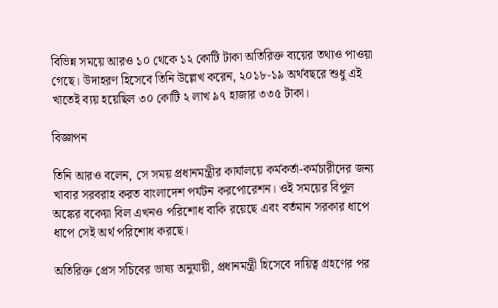বিভিন্ন সময়ে আরও ১০ থেকে ১২ কোটি টাকা অতিরিক্ত ব্যয়ের তথ্যও পাওয়া গেছে। উদাহরণ হিসেবে তিনি উল্লেখ করেন, ২০১৮-১৯ অর্থবছরে শুধু এই খাতেই ব্যয় হয়েছিল ৩০ কোটি ২ লাখ ৯৭ হাজার ৩৩৫ টাকা।

বিজ্ঞাপন

তিনি আরও বলেন, সে সময় প্রধানমন্ত্রীর কার্যালয়ে কর্মকর্তা-কর্মচারীদের জন্য খাবার সরবরাহ করত বাংলাদেশ পর্যটন করপোরেশন। ওই সময়ের বিপুল অঙ্কের বকেয়া বিল এখনও পরিশোধ বাকি রয়েছে এবং বর্তমান সরকার ধাপে ধাপে সেই অর্থ পরিশোধ করছে।

অতিরিক্ত প্রেস সচিবের ভাষ্য অনুযায়ী, প্রধানমন্ত্রী হিসেবে দায়িত্ব গ্রহণের পর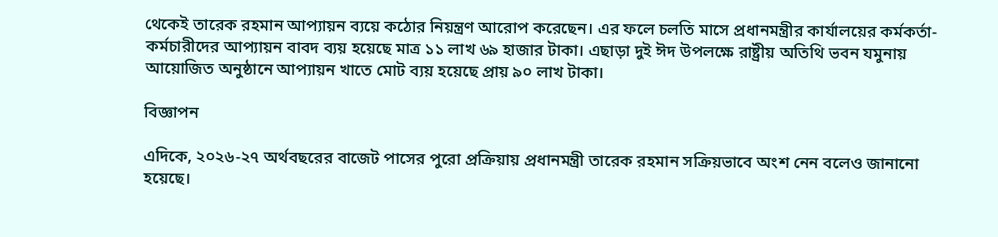থেকেই তারেক রহমান আপ্যায়ন ব্যয়ে কঠোর নিয়ন্ত্রণ আরোপ করেছেন। এর ফলে চলতি মাসে প্রধানমন্ত্রীর কার্যালয়ের কর্মকর্তা-কর্মচারীদের আপ্যায়ন বাবদ ব্যয় হয়েছে মাত্র ১১ লাখ ৬৯ হাজার টাকা। এছাড়া দুই ঈদ উপলক্ষে রাষ্ট্রীয় অতিথি ভবন যমুনায় আয়োজিত অনুষ্ঠানে আপ্যায়ন খাতে মোট ব্যয় হয়েছে প্রায় ৯০ লাখ টাকা।

বিজ্ঞাপন

এদিকে, ২০২৬-২৭ অর্থবছরের বাজেট পাসের পুরো প্রক্রিয়ায় প্রধানমন্ত্রী তারেক রহমান সক্রিয়ভাবে অংশ নেন বলেও জানানো হয়েছে।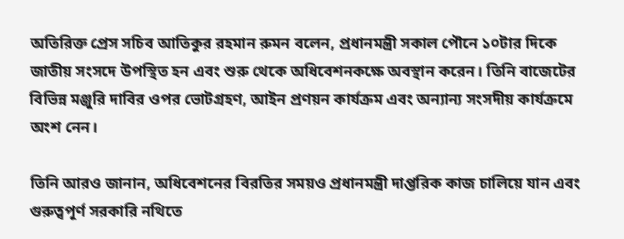অতিরিক্ত প্রেস সচিব আতিকুর রহমান রুমন বলেন, প্রধানমন্ত্রী সকাল পৌনে ১০টার দিকে জাতীয় সংসদে উপস্থিত হন এবং শুরু থেকে অধিবেশনকক্ষে অবস্থান করেন। তিনি বাজেটের বিভিন্ন মঞ্জুরি দাবির ওপর ভোটগ্রহণ, আইন প্রণয়ন কার্যক্রম এবং অন্যান্য সংসদীয় কার্যক্রমে অংশ নেন।

তিনি আরও জানান, অধিবেশনের বিরতির সময়ও প্রধানমন্ত্রী দাপ্তরিক কাজ চালিয়ে যান এবং গুরুত্বপূর্ণ সরকারি নথিতে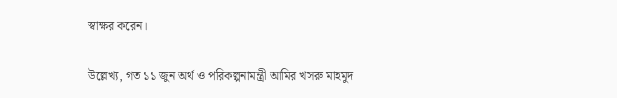স্বাক্ষর করেন।

উল্লেখ্য, গত ১১ জুন অর্থ ও পরিকল্পনামন্ত্রী আমির খসরু মাহমুদ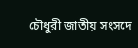চৌধুরী জাতীয় সংসদে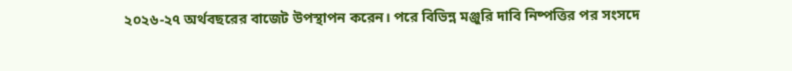২০২৬-২৭ অর্থবছরের বাজেট উপস্থাপন করেন। পরে বিভিন্ন মঞ্জুরি দাবি নিষ্পত্তির পর সংসদে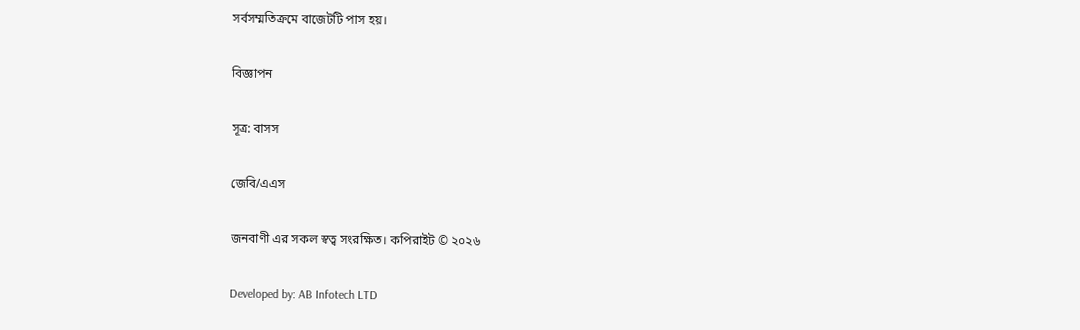সর্বসম্মতিক্রমে বাজেটটি পাস হয়।

বিজ্ঞাপন

সূত্র: বাসস

জেবি/এএস

জনবাণী এর সকল স্বত্ব সংরক্ষিত। কপিরাইট © ২০২৬

Developed by: AB Infotech LTD